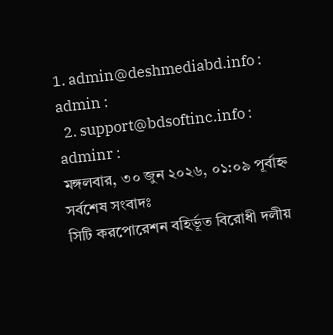1. admin@deshmediabd.info : admin :
  2. support@bdsoftinc.info : adminr :
মঙ্গলবার, ৩০ জুন ২০২৬, ০১:০৯ পূর্বাহ্ন
সর্বশেষ সংবাদঃ
সিটি করপোরেশন বহির্ভূত বিরোধী দলীয়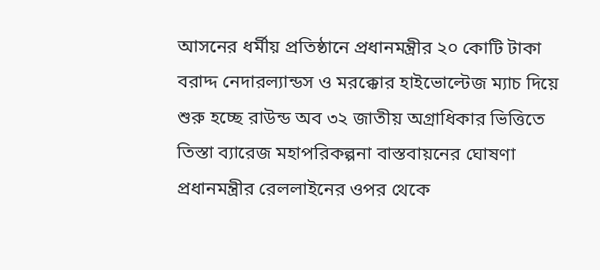আসনের ধর্মীয় প্রতিষ্ঠানে প্রধানমন্ত্রীর ২০ কোটি টাকা বরাদ্দ নেদারল্যান্ডস ও মরক্কোর হাইভোল্টেজ ম্যাচ দিয়ে শুরু হচ্ছে রাউন্ড অব ৩২ জাতীয় অগ্রাধিকার ভিত্তিতে তিস্তা ব্যারেজ মহাপরিকল্পনা বাস্তবায়নের ঘোষণা প্রধানমন্ত্রীর রেললাইনের ওপর থেকে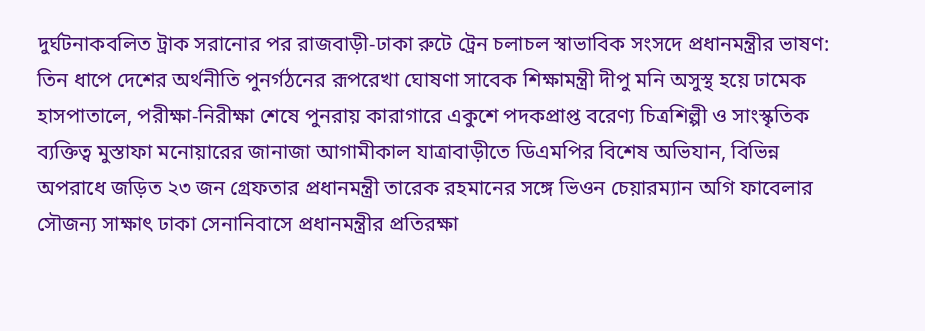দুর্ঘটনাকবলিত ট্রাক সরানোর পর রাজবাড়ী-ঢাকা রুটে ট্রেন চলাচল স্বাভাবিক সংসদে প্রধানমন্ত্রীর ভাষণ: তিন ধাপে দেশের অর্থনীতি পুনর্গঠনের রূপরেখা ঘোষণা সাবেক শিক্ষামন্ত্রী দীপু মনি অসুস্থ হয়ে ঢামেক হাসপাতালে, পরীক্ষা-নিরীক্ষা শেষে পুনরায় কারাগারে একুশে পদকপ্রাপ্ত বরেণ্য চিত্রশিল্পী ও সাংস্কৃতিক ব্যক্তিত্ব মুস্তাফা মনোয়ারের জানাজা আগামীকাল যাত্রাবাড়ীতে ডিএমপির বিশেষ অভিযান, বিভিন্ন অপরাধে জড়িত ২৩ জন গ্রেফতার প্রধানমন্ত্রী তারেক রহমানের সঙ্গে ভিওন চেয়ারম্যান অগি ফাবেলার সৌজন্য সাক্ষাৎ ঢাকা সেনানিবাসে প্রধানমন্ত্রীর প্রতিরক্ষা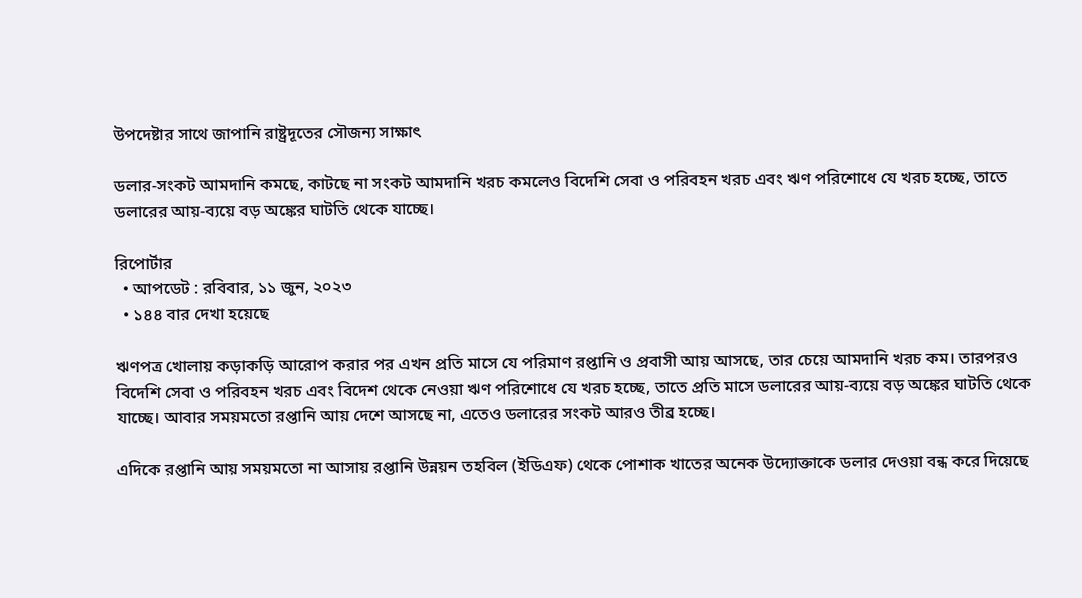উপদেষ্টার সাথে জাপানি রাষ্ট্রদূতের সৌজন্য সাক্ষাৎ

ডলার-সংকট আমদানি কমছে, কাটছে না সংকট আমদানি খরচ কমলেও বিদেশি সেবা ও পরিবহন খরচ এবং ঋণ পরিশোধে যে খরচ হচ্ছে, তাতে ডলারের আয়-ব্যয়ে বড় অঙ্কের ঘাটতি থেকে যাচ্ছে।

রিপোর্টার
  • আপডেট : রবিবার, ১১ জুন, ২০২৩
  • ১৪৪ বার দেখা হয়েছে

ঋণপত্র খোলায় কড়াকড়ি আরোপ করার পর এখন প্রতি মাসে যে পরিমাণ রপ্তানি ও প্রবাসী আয় আসছে, তার চেয়ে আমদানি খরচ কম। তারপরও বিদেশি সেবা ও পরিবহন খরচ এবং বিদেশ থেকে নেওয়া ঋণ পরিশোধে যে খরচ হচ্ছে, তাতে প্রতি মাসে ডলারের আয়-ব্যয়ে বড় অঙ্কের ঘাটতি থেকে যাচ্ছে। আবার সময়মতো রপ্তানি আয় দেশে আসছে না, এতেও ডলারের সংকট আরও তীব্র হচ্ছে।

এদিকে রপ্তানি আয় সময়মতো না আসায় রপ্তানি উন্নয়ন তহবিল (ইডিএফ) থেকে পোশাক খাতের অনেক উদ্যোক্তাকে ডলার দেওয়া বন্ধ করে দিয়েছে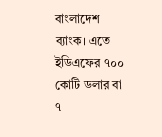বাংলাদেশ ব্যাংক। এতে ইডিএফের ৭০০ কোটি ডলার বা ৭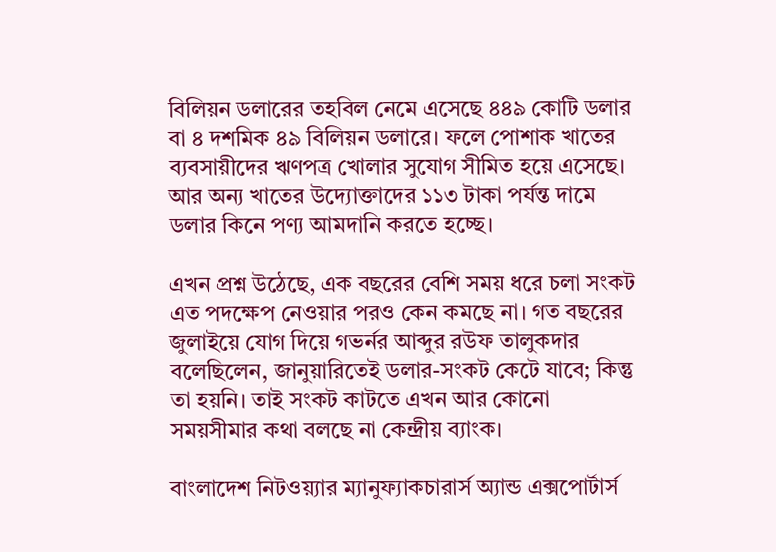বিলিয়ন ডলারের তহবিল নেমে এসেছে ৪৪৯ কোটি ডলার বা ৪ দশমিক ৪৯ বিলিয়ন ডলারে। ফলে পোশাক খাতের ব্যবসায়ীদের ঋণপত্র খোলার সুযোগ সীমিত হয়ে এসেছে। আর অন্য খাতের উদ্যোক্তাদের ১১৩ টাকা পর্যন্ত দামে ডলার কিনে পণ্য আমদানি করতে হচ্ছে।

এখন প্রশ্ন উঠেছে, এক বছরের বেশি সময় ধরে চলা সংকট এত পদক্ষেপ নেওয়ার পরও কেন কমছে না। গত বছরের জুলাইয়ে যোগ দিয়ে গভর্নর আব্দুর রউফ তালুকদার বলেছিলেন, জানুয়ারিতেই ডলার-সংকট কেটে যাবে; কিন্তু তা হয়নি। তাই সংকট কাটতে এখন আর কোনো সময়সীমার কথা বলছে না কেন্দ্রীয় ব্যাংক।

বাংলাদেশ নিটওয়্যার ম্যানুফ্যাকচারার্স অ্যান্ড এক্সপোর্টার্স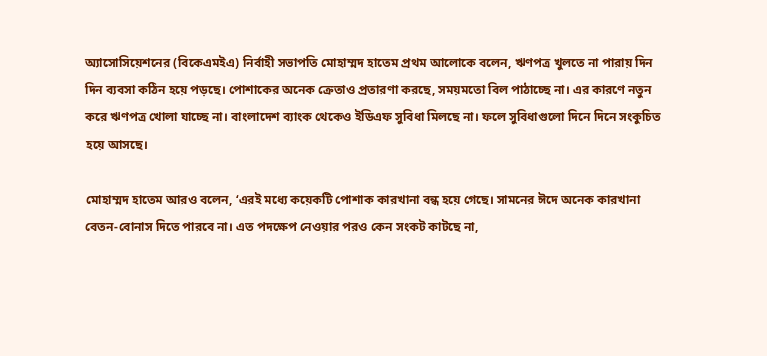অ্যাসোসিয়েশনের (বিকেএমইএ) নির্বাহী সভাপতি মোহাম্মদ হাতেম প্রথম আলোকে বলেন, ঋণপত্র খুলতে না পারায় দিন দিন ব্যবসা কঠিন হয়ে পড়ছে। পোশাকের অনেক ক্রেতাও প্রতারণা করছে, সময়মতো বিল পাঠাচ্ছে না। এর কারণে নতুন করে ঋণপত্র খোলা যাচ্ছে না। বাংলাদেশ ব্যাংক থেকেও ইডিএফ সুবিধা মিলছে না। ফলে সুবিধাগুলো দিনে দিনে সংকুচিত হয়ে আসছে।

মোহাম্মদ হাতেম আরও বলেন, ‘এরই মধ্যে কয়েকটি পোশাক কারখানা বন্ধ হয়ে গেছে। সামনের ঈদে অনেক কারখানা বেতন-বোনাস দিতে পারবে না। এত পদক্ষেপ নেওয়ার পরও কেন সংকট কাটছে না,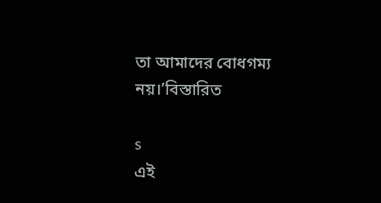তা আমাদের বোধগম্য নয়।’বিস্তারিত

s
এই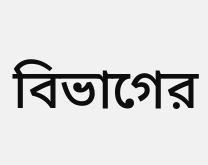বিভাগের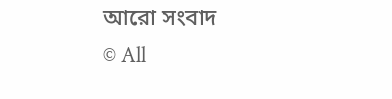আরো সংবাদ
© All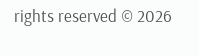rights reserved © 2026